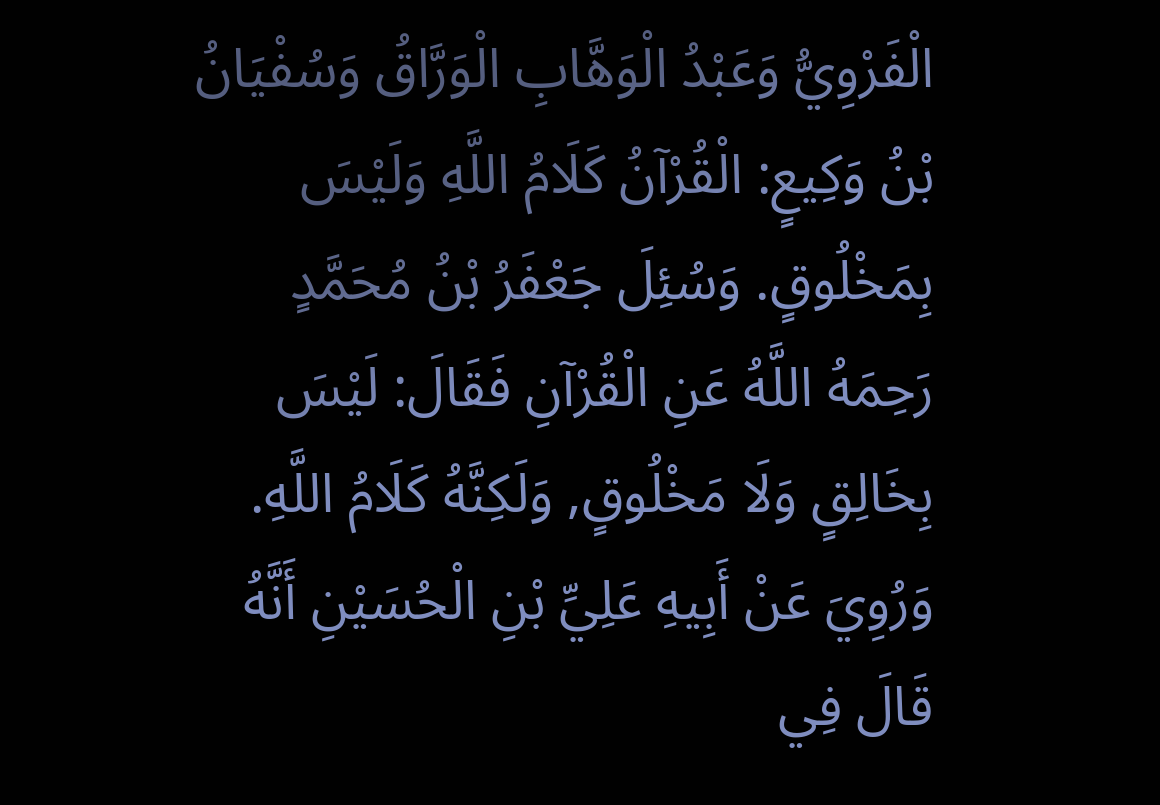الْفَرْوِيُّ وَعَبْدُ الْوَهَّابِ الْوَرَّاقُ وَسُفْيَانُ بْنُ وَكِيعٍ: الْقُرْآنُ كَلَامُ اللَّهِ وَلَيْسَ بِمَخْلُوقٍ. وَسُئِلَ جَعْفَرُ بْنُ مُحَمَّدٍ رَحِمَهُ اللَّهُ عَنِ الْقُرْآنِ فَقَالَ: لَيْسَ بِخَالِقٍ وَلَا مَخْلُوقٍ, وَلَكِنَّهُ كَلَامُ اللَّهِ. وَرُوِيَ عَنْ أَبِيهِ عَلِيِّ بْنِ الْحُسَيْنِ أَنَّهُ قَالَ فِي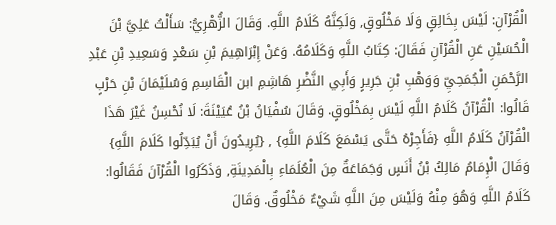الْقُرْآنِ: لَيْسَ بِخَالِقٍ وَلَا مَخْلُوقٍ, وَلَكِنَّهُ كَلَامُ اللَّهِ. وَقَالَ الزُّهْرِيُّ: سَأَلْتُ عَلِيَّ بْنَ الْحُسَيْنِ عَنِ الْقُرْآنِ فَقَالَ: كِتَابُ اللَّهِ وَكَلَامُهُ. وَعَنْ إِبْرَاهِيمَ بْنِ سَعْدٍ وَسَعِيدِ بْنِ عَبْدِ الرَّحْمَنِ الْجُمَحِيِّ وَوَهْبِ بْنِ جَرِيرٍ وَأَبِي النَّضْرِ هَاشِمِ ابن الْقَاسِمِ وَسُلَيْمَانَ بْنِ حَرْبٍ قَالُوا: الْقُرْآنُ كَلَامُ اللَّهِ لَيْسَ بِمَخْلُوقٍ. وَقَالَ سُفْيَانُ بْنُ عُيَيْنَةَ: لَا نُحْسِنُ غَيْرَ هَذَا الْقُرْآنُ كَلَامُ اللَّهِ {فَأَجِرْهُ حَتَّى يَسْمَعَ كَلَامَ اللَّهِ} , {يُرِيدُونَ أَنْ يُبَدِّلُوا كَلَامَ اللَّهِ} وَقَالَ الْإِمَامُ مَالِكُ بْنُ أَنَسٍ وَجَمَاعَةٌ مِنَ الْعُلَمَاءِ بِالْمَدِينَةِ, وَذَكَرُوا الْقُرْآنَ فَقَالُوا: كَلَامُ اللَّهِ وَهُوَ مِنْهُ وَلَيْسَ مِنَ اللَّهِ شَيْءٌ مَخْلُوقٌ. وَقَالَ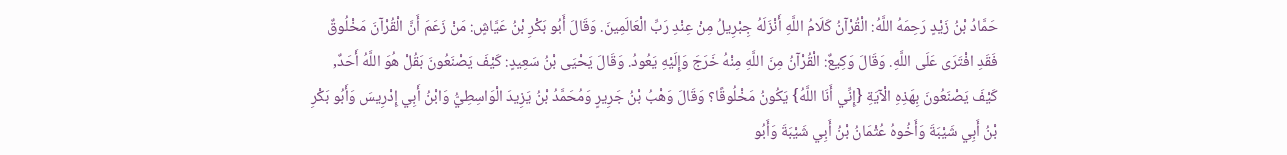حَمَّادُ بْنُ زَيْدٍ رَحِمَهُ اللَّهُ: الْقُرْآنُ كَلَامُ اللَّهِ أَنْزَلَهُ جِبْرِيلُ مِنْ عِنْدِ رَبِّ الْعَالَمِينَ. وَقَالَ أَبُو بَكْرِ بْنُ عَيَّاشٍ: مَنْ زَعَمَ أَنَّ الْقُرْآنَ مَخْلُوقٌ فَقَدِ افْتَرَى عَلَى اللَّهِ. وَقَالَ وَكِيعٌ: الْقُرْآنُ مِنَ اللَّهِ مِنْهُ خَرَجَ وَإِلَيْهِ يَعُودُ. وَقَالَ يَحْيَى بْنُ سَعِيدٍ: كَيْفَ يَصْنَعُونَ بَقُلْ هُوَ اللَّهُ أَحَدٌ, كَيْفَ يَصْنَعُونَ بِهَذِهِ الْآيَةِ {إِنِّي أَنَا اللَّهُ} يَكُونُ مَخْلُوقًا؟ وَقَالَ وَهْبُ بْنُ جَرِيرٍ وَمُحَمَّدُ بْنُ يَزِيدَ الْوَاسِطِيُّ وَابْنُ أَبِي إِدْرِيسَ وَأَبُو بَكْرِ بْنُ أَبِي شَيْبَةَ وَأَخُوهُ عُثْمَانُ بْنُ أَبِي شَيْبَةَ وَأَبُو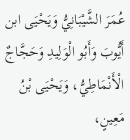عُمَرَ الشَّيْبَانِيُّ وَيَحْيَى ابن أَيُّوبَ وَأَبُو الْوَلِيدِ وَحَجَّاجٌ الْأَنْمَاطِيُّ، وَيَحْيَى بْنُ مَعِينٍ،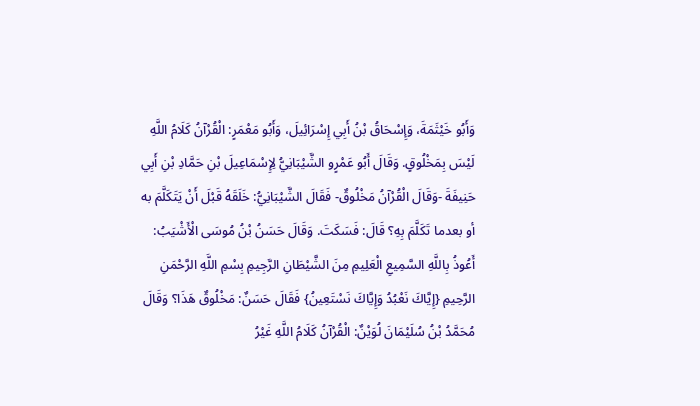وَأَبُو خَيْثَمَةَ، وَإِسْحَاقُ بْنُ أَبِي إِسْرَائِيلَ، وَأَبُو مَعْمَرٍ: الْقُرْآنُ كَلَامُ اللَّهِ لَيْسَ بِمَخْلُوقٍ. وَقَالَ أَبُو عَمْرٍو الشَّيْبَانِيُّ لِإِسْمَاعِيلَ بْنِ حَمَّادِ بْنِ أَبِي حَنِيفَةَ -وَقَالَ الْقُرْآنُ مَخْلُوقٌ- فَقَالَ الشَّيْبَانِيُّ: خَلَقَهُ قَبْلَ أَنْ يَتَكَلَّمَ به أو بعدما تَكَلَّمَ بِهِ؟ قَالَ: فَسَكَتَ. وَقَالَ حَسَنُ بْنُ مُوسَى الْأَشْيَبُ: أَعُوذُ بِاللَّهِ السَّمِيعِ الْعَلِيمِ مِنَ الشَّيْطَانِ الرَّجِيمِ بِسْمِ اللَّهِ الرَّحْمَنِ الرَّحِيمِ {إِيَّاكَ نَعْبُدُ وَإِيَّاكَ نَسْتَعِينُ} فَقَالَ حَسَنٌ: مَخْلُوقٌ هَذَا؟ وَقَالَ مُحَمَّدُ بْنُ سُلَيْمَانَ لُوَيْنٌ: الْقُرْآنُ كَلَامُ اللَّهِ غَيْرُ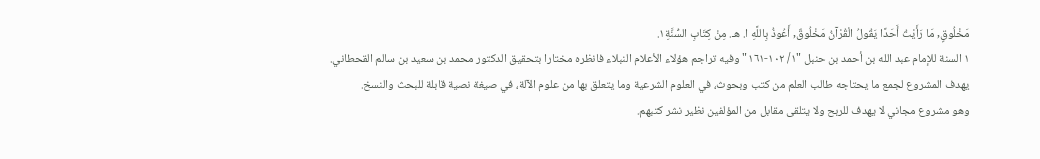مَخْلُوقٍ, مَا رَأَيْتُ أَحَدًا يَقُولُ الْقُرْآنُ مَخْلُوقٌ, أَعُوذُ بِاللَّهِ ا. هـ. مِنْ كِتَابِ السُّنَّةِ١.
١ السنة للإمام عبد الله بن أحمد بن حنبل "١/ ١٠٢-١٦١" وفيه تراجم هؤلاء الأعلام النبلاء فانظره مختارا بتحقيق الدكتور محمد بن سعيد بن سالم القحطاني.
يهدف المشروع لجمع ما يحتاجه طالب العلم من كتب وبحوث، في العلوم الشرعية وما يتعلق بها من علوم الآلة، في صيغة نصية قابلة للبحث والنسخ.
وهو مشروع مجاني لا يهدف للربح ولا يتلقى مقابل من المؤلفين نظير نشر كتبهم.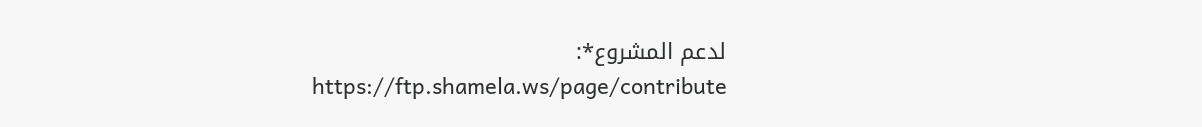لدعم المشروع*: https://ftp.shamela.ws/page/contribute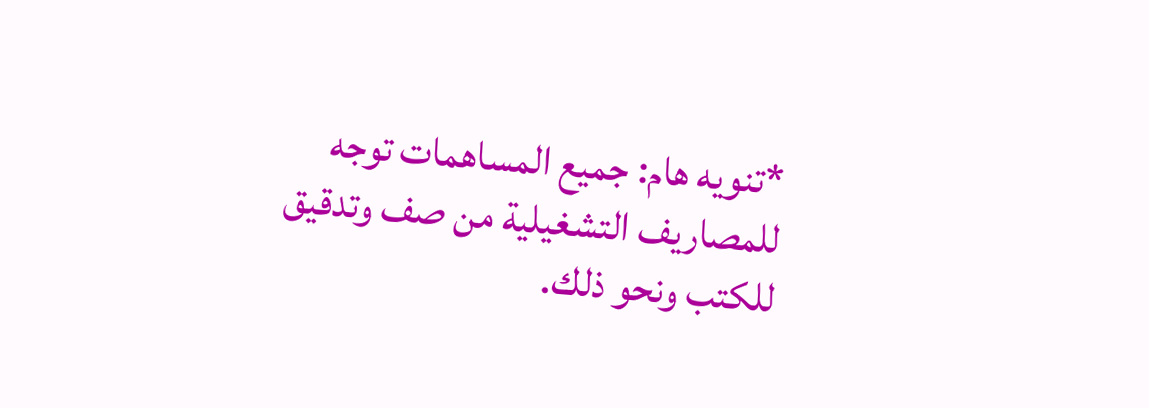*تنويه هام: جميع المساهمات توجه للمصاريف التشغيلية من صف وتدقيق للكتب ونحو ذلك.